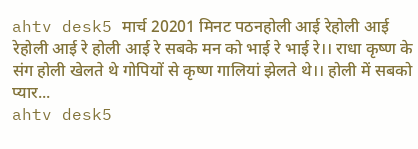ahtv desk5 मार्च 20201 मिनट पठनहोली आई रेहोली आई रेहोली आई रे होली आई रे सबके मन को भाई रे भाई रे।। राधा कृष्ण के संग होली खेलते थे गोपियों से कृष्ण गालियां झेलते थे।। होली में सबको प्यार...
ahtv desk5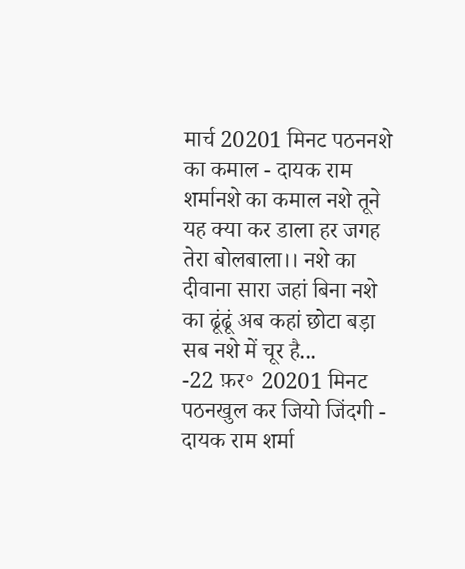मार्च 20201 मिनट पठननशे का कमाल - दायक राम शर्मानशे का कमाल नशे तूने यह क्या कर डाला हर जगह तेरा बोलबाला।। नशे का दीवाना सारा जहां बिना नशे का ढूंढूं अब कहां छोटा बड़ा सब नशे में चूर है...
-22 फ़र॰ 20201 मिनट पठनखुल कर जियो जिंदगी - दायक राम शर्मा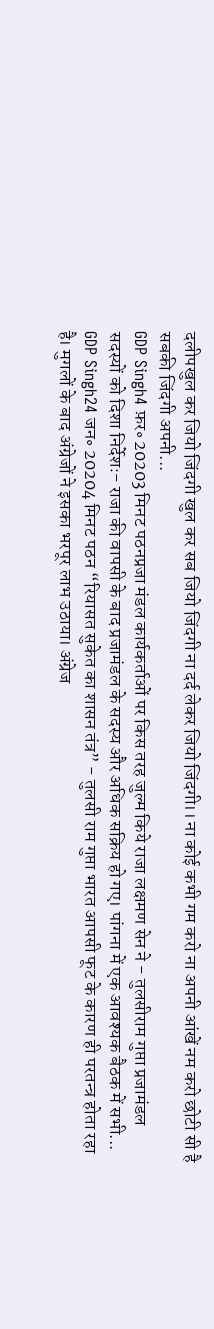दलीपखुल कर जियो जिंदगी खुल कर सब जियो जिंदगी ना दर्द लेकर जियो जिंदगी।। ना कोई कभी गम करो ना अपनी आंखें नम करो छोटी सी है सबकी जिंदगी अपनी...
GDP Singh4 फ़र॰ 20203 मिनट पठनप्रजा मंडल कार्यकर्ताओं पर किस तरह जुल्म किये राजा लक्षमण सेन ने - तुलसीराम गुप्ता प्रजामंडल सदस्यों को दिशा निर्देशः- राजा की वापसी के बाद प्रजामंडल के सदस्य और अधिक सक्रिय हो गए। पांगना में एक आवश्यक बैठक में सभी...
GDP Singh24 जन॰ 20204 मिनट पठन “रियासत सुकेत का शासन तंत्र” - तुलसी राम गुप्ता भारत आपसी फूट के कारण ही परतन्त्र होता रहा है। मुगलों के बाद अंग्रेजों ने इसका भरपूर लाभ उठाया। अंग्रेज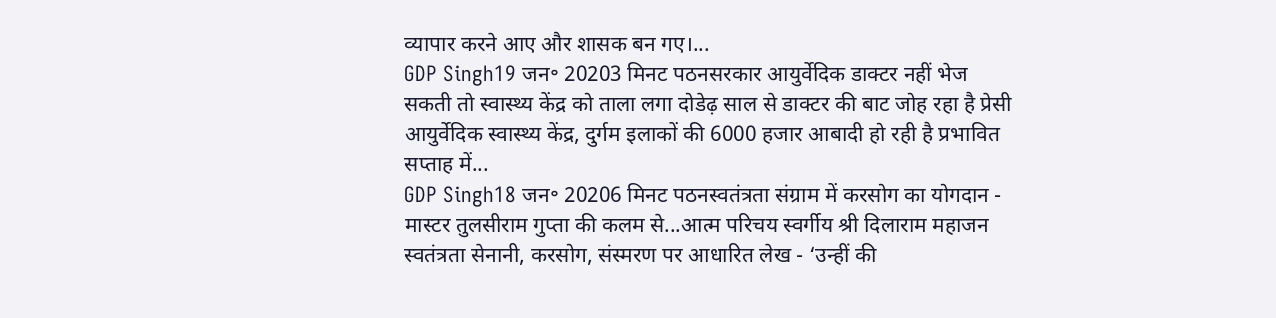व्यापार करने आए और शासक बन गए।...
GDP Singh19 जन॰ 20203 मिनट पठनसरकार आयुर्वेदिक डाक्टर नहीं भेज सकती तो स्वास्थ्य केंद्र को ताला लगा दोडेढ़ साल से डाक्टर की बाट जोह रहा है प्रेसी आयुर्वेदिक स्वास्थ्य केंद्र, दुर्गम इलाकों की 6000 हजार आबादी हो रही है प्रभावित सप्ताह में...
GDP Singh18 जन॰ 20206 मिनट पठनस्वतंत्रता संग्राम में करसोग का योगदान - मास्टर तुलसीराम गुप्ता की कलम से...आत्म परिचय स्वर्गीय श्री दिलाराम महाजन स्वतंत्रता सेनानी, करसोग, संस्मरण पर आधारित लेख - ‘उन्हीं की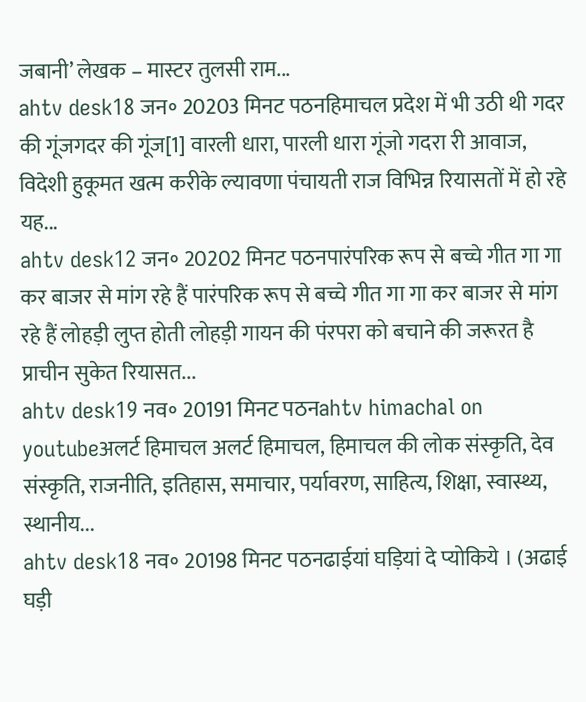जबानी’ लेखक – मास्टर तुलसी राम...
ahtv desk18 जन॰ 20203 मिनट पठनहिमाचल प्रदेश में भी उठी थी गदर की गूंजगदर की गूंज[1] वारली धारा, पारली धारा गूंजो गदरा री आवाज, विदेशी हुकूमत खत्म करीके ल्यावणा पंचायती राज विभिन्न रियासतों में हो रहे यह...
ahtv desk12 जन॰ 20202 मिनट पठनपारंपरिक रूप से बच्चे गीत गा गा कर बाजर से मांग रहे हैं पारंपरिक रूप से बच्चे गीत गा गा कर बाजर से मांग रहे हैं लोहड़ी लुप्त होती लोहड़ी गायन की पंरपरा को बचाने की जरूरत है प्राचीन सुकेत रियासत...
ahtv desk19 नव॰ 20191 मिनट पठनahtv himachal on youtubeअलर्ट हिमाचल अलर्ट हिमाचल, हिमाचल की लोक संस्कृति, देव संस्कृति, राजनीति, इतिहास, समाचार, पर्यावरण, साहित्य, शिक्षा, स्वास्थ्य, स्थानीय...
ahtv desk18 नव॰ 20198 मिनट पठनढाईयां घड़ियां दे प्योकिये । (अढाई घड़ी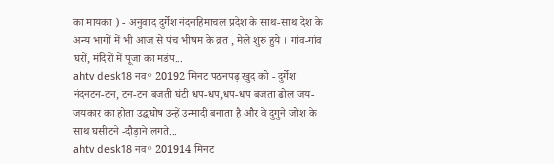का मायका ) - अनुवाद दुर्गेश नंदनहिमाचल प्रदेश के साथ-साथ देश के अन्य भागों में भी आज से पंच भीषम के व्रत , मेले शुरु हुये । गांव-गांव घरों, मंदिरों में पूजा का मडंप...
ahtv desk18 नव॰ 20192 मिनट पठनपढ़ खुद को - दुर्गेश नंदनटन-टन, टन-टन बजती घंटी धप-धप,धप-धप बजता ढोल जय-जयकार का होता उद्घघोष उन्हें उन्मादी बनाता है और वे दुगुने जोश के साथ घसीटने -दौड़ाने लगते...
ahtv desk18 नव॰ 201914 मिनट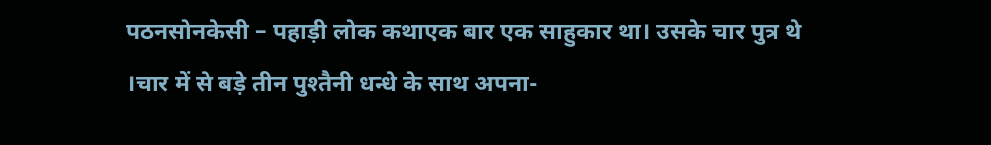पठनसोनकेसी – पहाड़ी लोक कथाएक बार एक साहुकार था। उसके चार पुत्र थे ।चार में से बड़े तीन पुश्तैनी धन्धे के साथ अपना-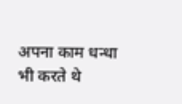अपना काम धन्धा भी करते थे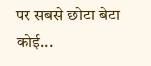पर सबसे छोटा बेटा कोई...